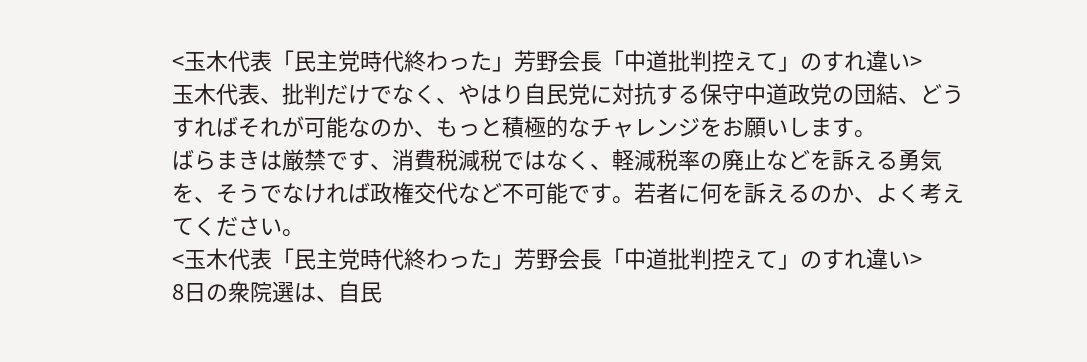<玉木代表「民主党時代終わった」芳野会長「中道批判控えて」のすれ違い>
玉木代表、批判だけでなく、やはり自民党に対抗する保守中道政党の団結、どうすればそれが可能なのか、もっと積極的なチャレンジをお願いします。
ばらまきは厳禁です、消費税減税ではなく、軽減税率の廃止などを訴える勇気を、そうでなければ政権交代など不可能です。若者に何を訴えるのか、よく考えてください。
<玉木代表「民主党時代終わった」芳野会長「中道批判控えて」のすれ違い>
8日の衆院選は、自民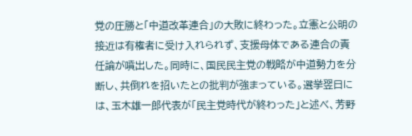党の圧勝と「中道改革連合」の大敗に終わった。立憲と公明の接近は有権者に受け入れられず、支援母体である連合の責任論が噴出した。同時に、国民民主党の戦略が中道勢力を分断し、共倒れを招いたとの批判が強まっている。選挙翌日には、玉木雄一郎代表が「民主党時代が終わった」と述べ、芳野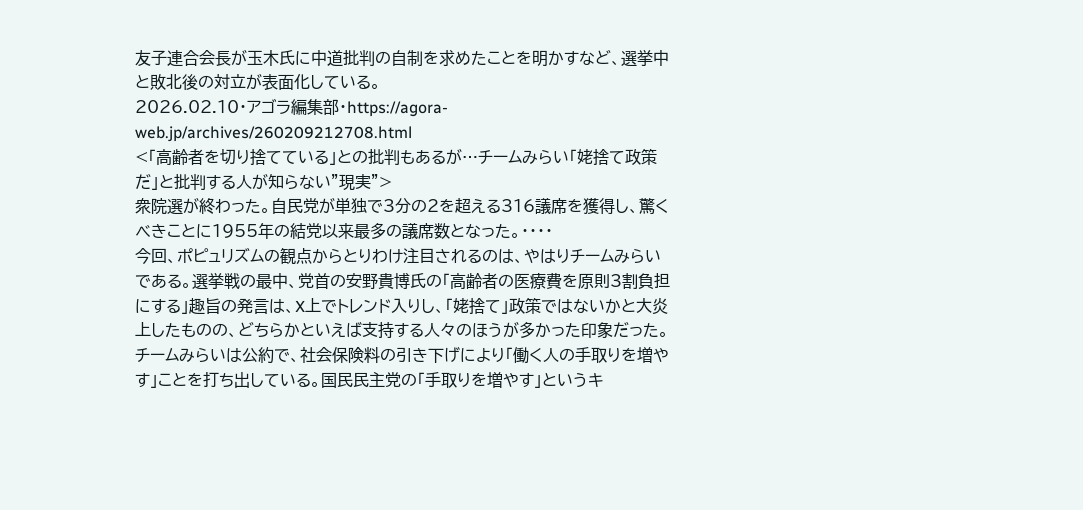友子連合会長が玉木氏に中道批判の自制を求めたことを明かすなど、選挙中と敗北後の対立が表面化している。
2026.02.10・アゴラ編集部・https://agora-web.jp/archives/260209212708.html
<「高齢者を切り捨てている」との批判もあるが…チームみらい「姥捨て政策だ」と批判する人が知らない”現実”>
衆院選が終わった。自民党が単独で3分の2を超える316議席を獲得し、驚くべきことに1955年の結党以来最多の議席数となった。・・・・
今回、ポピュリズムの観点からとりわけ注目されるのは、やはりチームみらいである。選挙戦の最中、党首の安野貴博氏の「高齢者の医療費を原則3割負担にする」趣旨の発言は、X上でトレンド入りし、「姥捨て」政策ではないかと大炎上したものの、どちらかといえば支持する人々のほうが多かった印象だった。
チームみらいは公約で、社会保険料の引き下げにより「働く人の手取りを増やす」ことを打ち出している。国民民主党の「手取りを増やす」というキ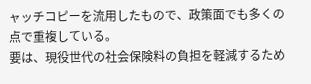ャッチコピーを流用したもので、政策面でも多くの点で重複している。
要は、現役世代の社会保険料の負担を軽減するため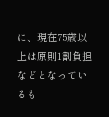に、現在75歳以上は原則1割負担などとなっているも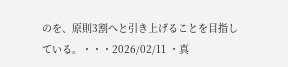のを、原則3割へと引き上げることを目指している。・・・2026/02/11 ・真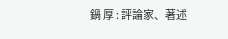鍋 厚 : 評論家、著述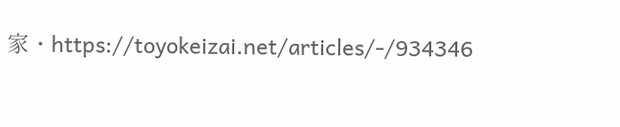家・https://toyokeizai.net/articles/-/934346